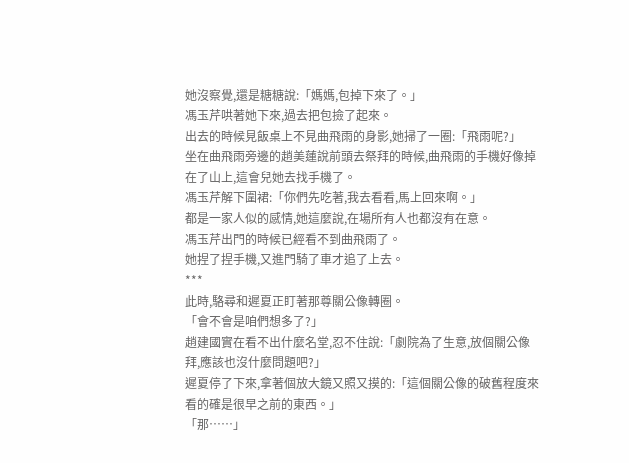她沒察覺,還是糖糖說:「媽媽,包掉下來了。」
馮玉芹哄著她下來,過去把包撿了起來。
出去的時候見飯桌上不見曲飛雨的身影,她掃了一圈:「飛雨呢?」
坐在曲飛雨旁邊的趙美蓮說前頭去祭拜的時候,曲飛雨的手機好像掉在了山上,這會兒她去找手機了。
馮玉芹解下圍裙:「你們先吃著,我去看看,馬上回來啊。」
都是一家人似的感情,她這麼說,在場所有人也都沒有在意。
馮玉芹出門的時候已經看不到曲飛雨了。
她捏了捏手機,又進門騎了車才追了上去。
***
此時,駱尋和遲夏正盯著那尊關公像轉圈。
「會不會是咱們想多了?」
趙建國實在看不出什麼名堂,忍不住說:「劇院為了生意,放個關公像拜,應該也沒什麼問題吧?」
遲夏停了下來,拿著個放大鏡又照又摸的:「這個關公像的破舊程度來看的確是很早之前的東西。」
「那……」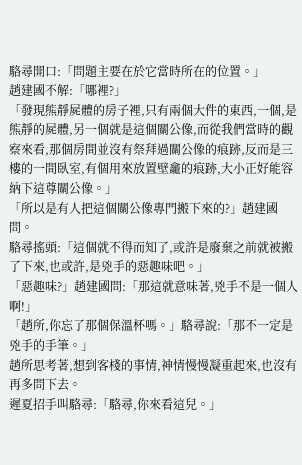駱尋開口:「問題主要在於它當時所在的位置。」
趙建國不解:「哪裡?」
「發現熊靜屍體的房子裡,只有兩個大件的東西,一個,是熊靜的屍體,另一個就是這個關公像,而從我們當時的觀察來看,那個房間並沒有祭拜過關公像的痕跡,反而是三樓的一間臥室,有個用來放置壁龕的痕跡,大小正好能容納下這尊關公像。」
「所以是有人把這個關公像專門搬下來的?」趙建國問。
駱尋搖頭:「這個就不得而知了,或許是廢棄之前就被搬了下來,也或許,是兇手的惡趣味吧。」
「惡趣味?」趙建國問:「那這就意味著,兇手不是一個人啊!」
「趙所,你忘了那個保溫杯嗎。」駱尋說:「那不一定是兇手的手筆。」
趙所思考著,想到客棧的事情,神情慢慢凝重起來,也沒有再多問下去。
遲夏招手叫駱尋:「駱尋,你來看這兒。」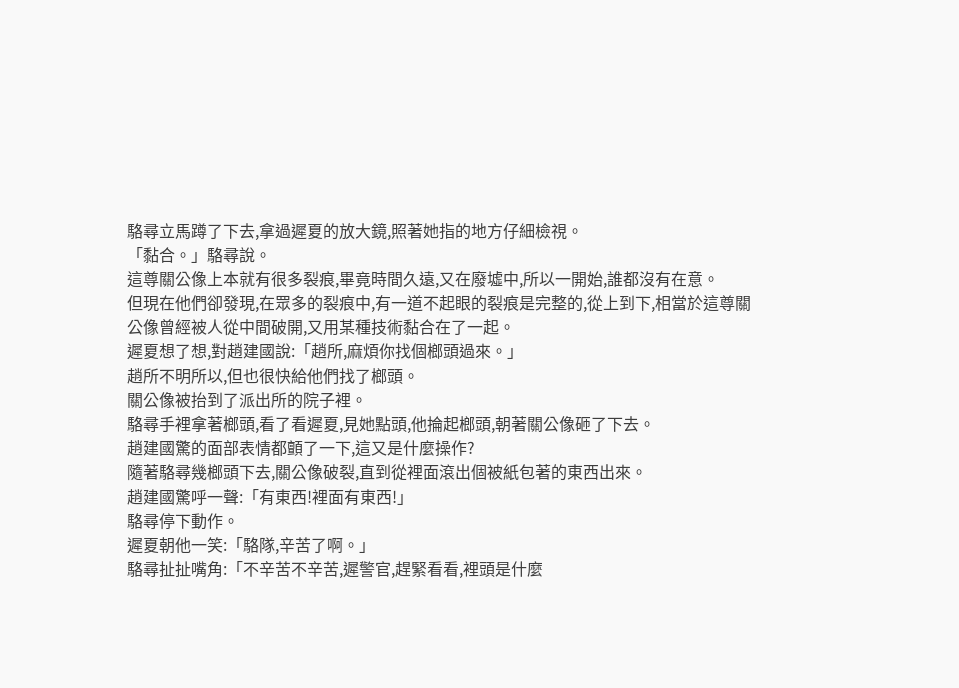駱尋立馬蹲了下去,拿過遲夏的放大鏡,照著她指的地方仔細檢視。
「黏合。」駱尋說。
這尊關公像上本就有很多裂痕,畢竟時間久遠,又在廢墟中,所以一開始,誰都沒有在意。
但現在他們卻發現,在眾多的裂痕中,有一道不起眼的裂痕是完整的,從上到下,相當於這尊關公像曾經被人從中間破開,又用某種技術黏合在了一起。
遲夏想了想,對趙建國說:「趙所,麻煩你找個榔頭過來。」
趙所不明所以,但也很快給他們找了榔頭。
關公像被抬到了派出所的院子裡。
駱尋手裡拿著榔頭,看了看遲夏,見她點頭,他掄起榔頭,朝著關公像砸了下去。
趙建國驚的面部表情都顫了一下,這又是什麼操作?
隨著駱尋幾榔頭下去,關公像破裂,直到從裡面滾出個被紙包著的東西出來。
趙建國驚呼一聲:「有東西!裡面有東西!」
駱尋停下動作。
遲夏朝他一笑:「駱隊,辛苦了啊。」
駱尋扯扯嘴角:「不辛苦不辛苦,遲警官,趕緊看看,裡頭是什麼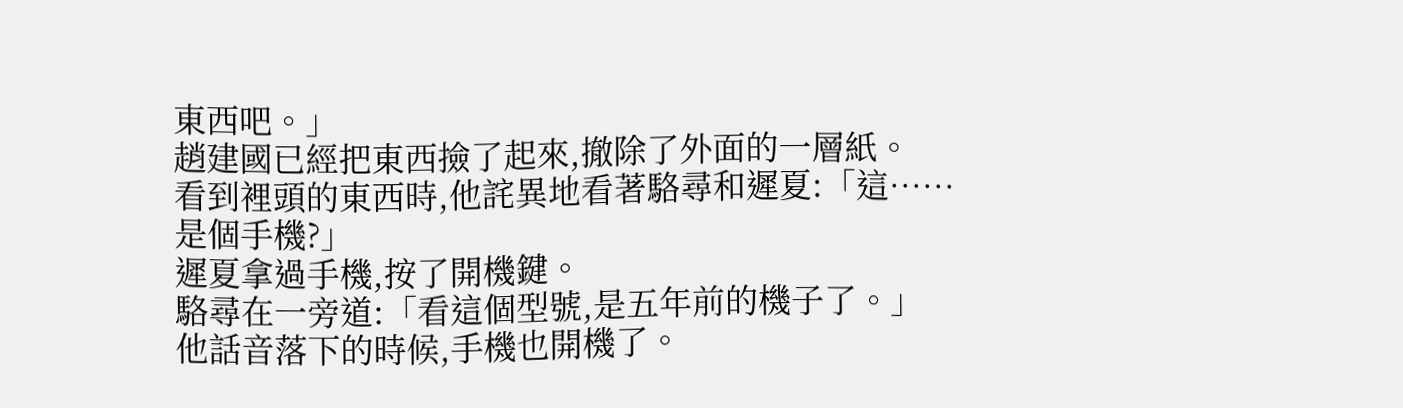東西吧。」
趙建國已經把東西撿了起來,撤除了外面的一層紙。
看到裡頭的東西時,他詫異地看著駱尋和遲夏:「這……是個手機?」
遲夏拿過手機,按了開機鍵。
駱尋在一旁道:「看這個型號,是五年前的機子了。」
他話音落下的時候,手機也開機了。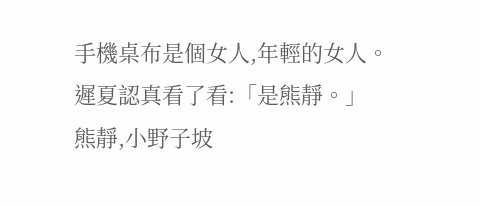手機桌布是個女人,年輕的女人。
遲夏認真看了看:「是熊靜。」
熊靜,小野子坡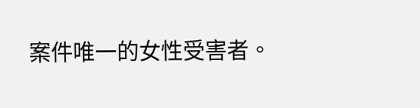案件唯一的女性受害者。